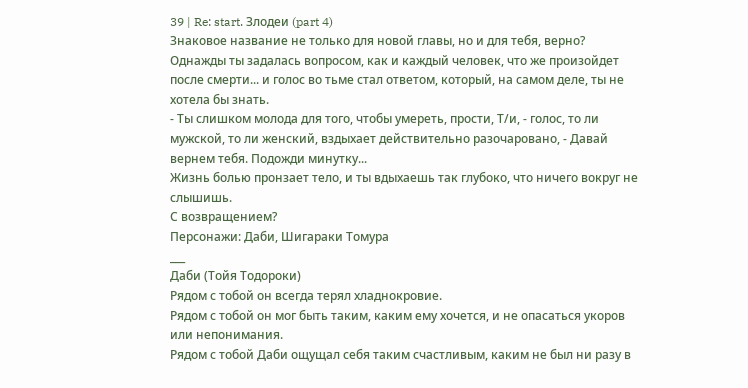39 | Re: start. Злодеи (part 4)
Знаковое название не только для новой главы, но и для тебя, верно?
Однажды ты задалась вопросом, как и каждый человек, что же произойдет после смерти... и голос во тьме стал ответом, который, на самом деле, ты не хотела бы знать.
- Ты слишком молода для того, чтобы умереть, прости, Т/и, - голос, то ли мужской, то ли женский, вздыхает действительно разочаровано, - Давай вернем тебя. Подожди минутку...
Жизнь болью пронзает тело, и ты вдыхаешь так глубоко, что ничего вокруг не слышишь.
С возвращением?
Персонажи: Даби, Шигараки Томура
___
Даби (Тойя Тодороки)
Рядом с тобой он всегда терял хладнокровие.
Рядом с тобой он мог быть таким, каким ему хочется, и не опасаться укоров или непонимания.
Рядом с тобой Даби ощущал себя таким счастливым, каким не был ни разу в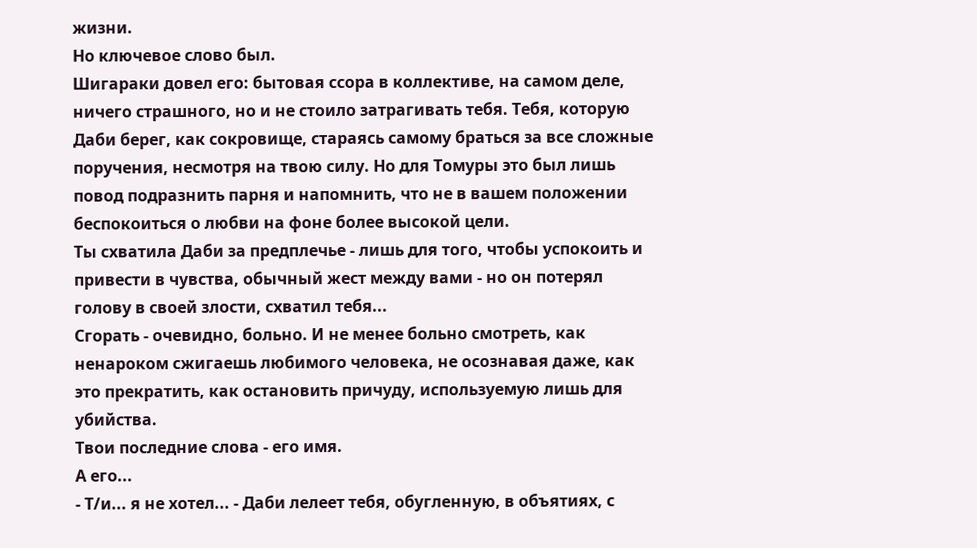жизни.
Но ключевое слово был.
Шигараки довел его: бытовая ссора в коллективе, на самом деле, ничего страшного, но и не стоило затрагивать тебя. Тебя, которую Даби берег, как сокровище, стараясь самому браться за все сложные поручения, несмотря на твою силу. Но для Томуры это был лишь повод подразнить парня и напомнить, что не в вашем положении беспокоиться о любви на фоне более высокой цели.
Ты схватила Даби за предплечье - лишь для того, чтобы успокоить и привести в чувства, обычный жест между вами - но он потерял голову в своей злости, схватил тебя...
Сгорать - очевидно, больно. И не менее больно смотреть, как ненароком сжигаешь любимого человека, не осознавая даже, как это прекратить, как остановить причуду, используемую лишь для убийства.
Твои последние слова - его имя.
А его...
- Т/и... я не хотел... - Даби лелеет тебя, обугленную, в объятиях, с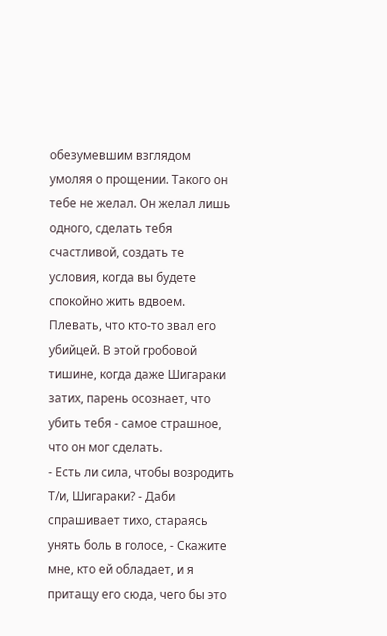обезумевшим взглядом умоляя о прощении. Такого он тебе не желал. Он желал лишь одного, сделать тебя счастливой, создать те условия, когда вы будете спокойно жить вдвоем.
Плевать, что кто-то звал его убийцей. В этой гробовой тишине, когда даже Шигараки затих, парень осознает, что убить тебя - самое страшное, что он мог сделать.
- Есть ли сила, чтобы возродить Т/и, Шигараки? - Даби спрашивает тихо, стараясь унять боль в голосе, - Скажите мне, кто ей обладает, и я притащу его сюда, чего бы это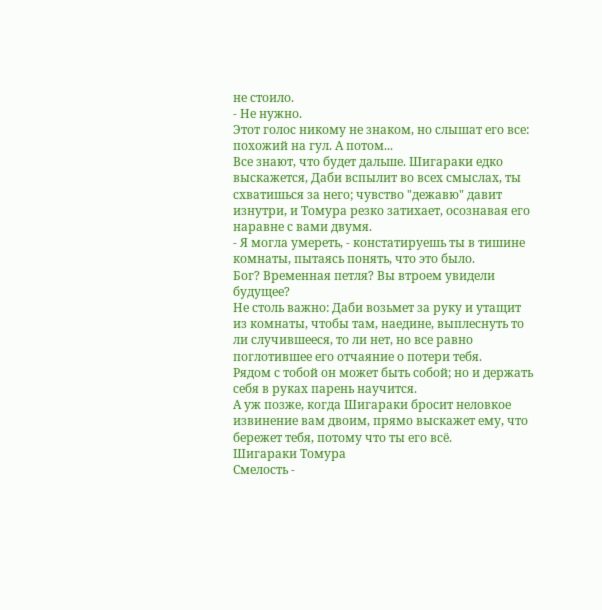не стоило.
- Не нужно.
Этот голос никому не знаком, но слышат его все: похожий на гул. А потом...
Все знают, что будет дальше. Шигараки едко выскажется, Даби вспылит во всех смыслах, ты схватишься за него; чувство "дежавю" давит изнутри, и Томура резко затихает, осознавая его наравне с вами двумя.
- Я могла умереть, - констатируешь ты в тишине комнаты, пытаясь понять, что это было.
Бог? Временная петля? Вы втроем увидели будущее?
Не столь важно: Даби возьмет за руку и утащит из комнаты, чтобы там, наедине, выплеснуть то ли случившееся, то ли нет, но все равно поглотившее его отчаяние о потери тебя.
Рядом с тобой он может быть собой; но и держать себя в руках парень научится.
А уж позже, когда Шигараки бросит неловкое извинение вам двоим, прямо выскажет ему, что бережет тебя, потому что ты его всё.
Шигараки Томура
Смелость -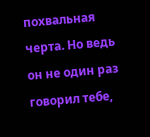похвальная черта. Но ведь он не один раз говорил тебе,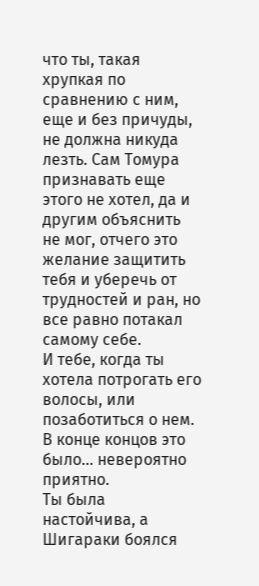что ты, такая хрупкая по сравнению с ним, еще и без причуды, не должна никуда лезть. Сам Томура признавать еще этого не хотел, да и другим объяснить не мог, отчего это желание защитить тебя и уберечь от трудностей и ран, но все равно потакал самому себе.
И тебе, когда ты хотела потрогать его волосы, или позаботиться о нем. В конце концов это было... невероятно приятно.
Ты была настойчива, а Шигараки боялся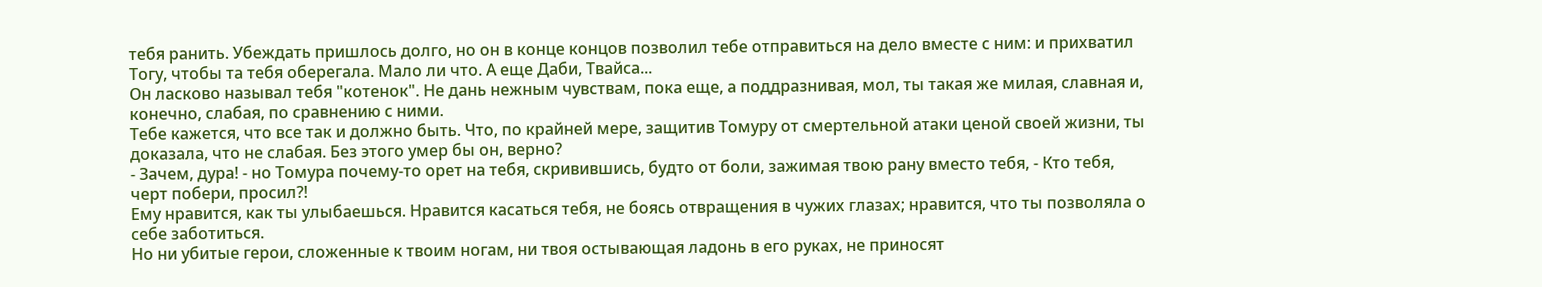тебя ранить. Убеждать пришлось долго, но он в конце концов позволил тебе отправиться на дело вместе с ним: и прихватил Тогу, чтобы та тебя оберегала. Мало ли что. А еще Даби, Твайса...
Он ласково называл тебя "котенок". Не дань нежным чувствам, пока еще, а поддразнивая, мол, ты такая же милая, славная и, конечно, слабая, по сравнению с ними.
Тебе кажется, что все так и должно быть. Что, по крайней мере, защитив Томуру от смертельной атаки ценой своей жизни, ты доказала, что не слабая. Без этого умер бы он, верно?
- Зачем, дура! - но Томура почему-то орет на тебя, скривившись, будто от боли, зажимая твою рану вместо тебя, - Кто тебя, черт побери, просил?!
Ему нравится, как ты улыбаешься. Нравится касаться тебя, не боясь отвращения в чужих глазах; нравится, что ты позволяла о себе заботиться.
Но ни убитые герои, сложенные к твоим ногам, ни твоя остывающая ладонь в его руках, не приносят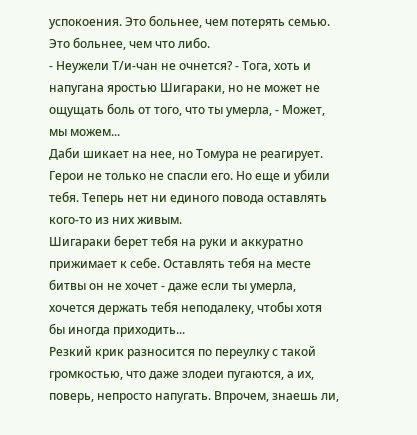успокоения. Это больнее, чем потерять семью. Это больнее, чем что либо.
- Неужели Т/и-чан не очнется? - Тога, хоть и напугана яростью Шигараки, но не может не ощущать боль от того, что ты умерла, - Может, мы можем...
Даби шикает на нее, но Томура не реагирует.
Герои не только не спасли его. Но еще и убили тебя. Теперь нет ни единого повода оставлять кого-то из них живым.
Шигараки берет тебя на руки и аккуратно прижимает к себе. Оставлять тебя на месте битвы он не хочет - даже если ты умерла, хочется держать тебя неподалеку, чтобы хотя бы иногда приходить...
Резкий крик разносится по переулку с такой громкостью, что даже злодеи пугаются, а их, поверь, непросто напугать. Впрочем, знаешь ли,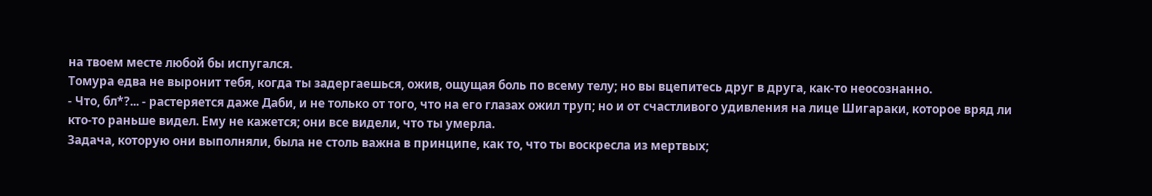на твоем месте любой бы испугался.
Томура едва не выронит тебя, когда ты задергаешься, ожив, ощущая боль по всему телу; но вы вцепитесь друг в друга, как-то неосознанно.
- Что, бл*?... - растеряется даже Даби, и не только от того, что на его глазах ожил труп; но и от счастливого удивления на лице Шигараки, которое вряд ли кто-то раньше видел. Ему не кажется; они все видели, что ты умерла.
Задача, которую они выполняли, была не столь важна в принципе, как то, что ты воскресла из мертвых;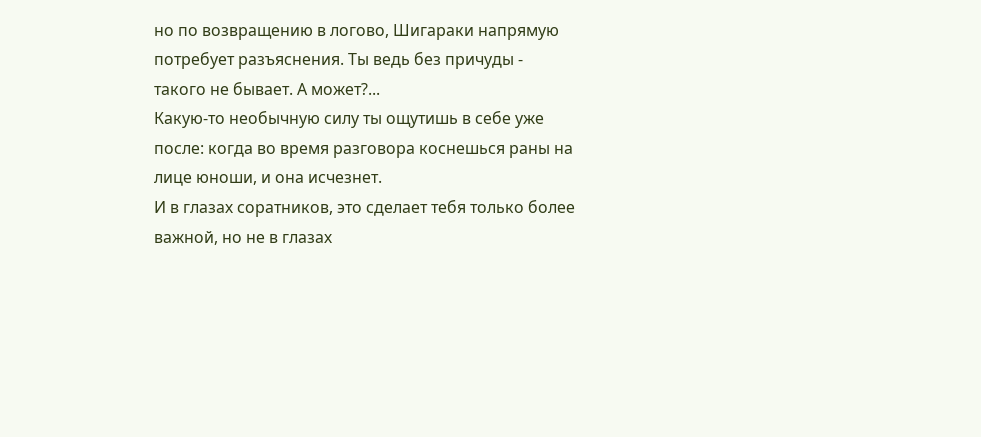но по возвращению в логово, Шигараки напрямую потребует разъяснения. Ты ведь без причуды - такого не бывает. А может?...
Какую-то необычную силу ты ощутишь в себе уже после: когда во время разговора коснешься раны на лице юноши, и она исчезнет.
И в глазах соратников, это сделает тебя только более важной, но не в глазах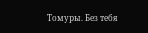Томуры. Без тебя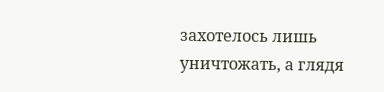захотелось лишь уничтожать, а глядя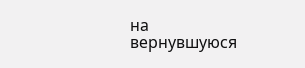на вернувшуюся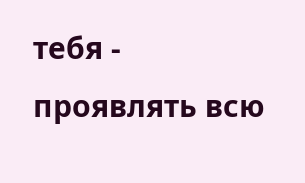тебя - проявлять всю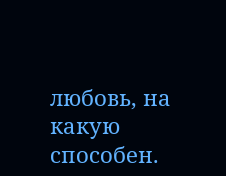любовь, на какую способен.